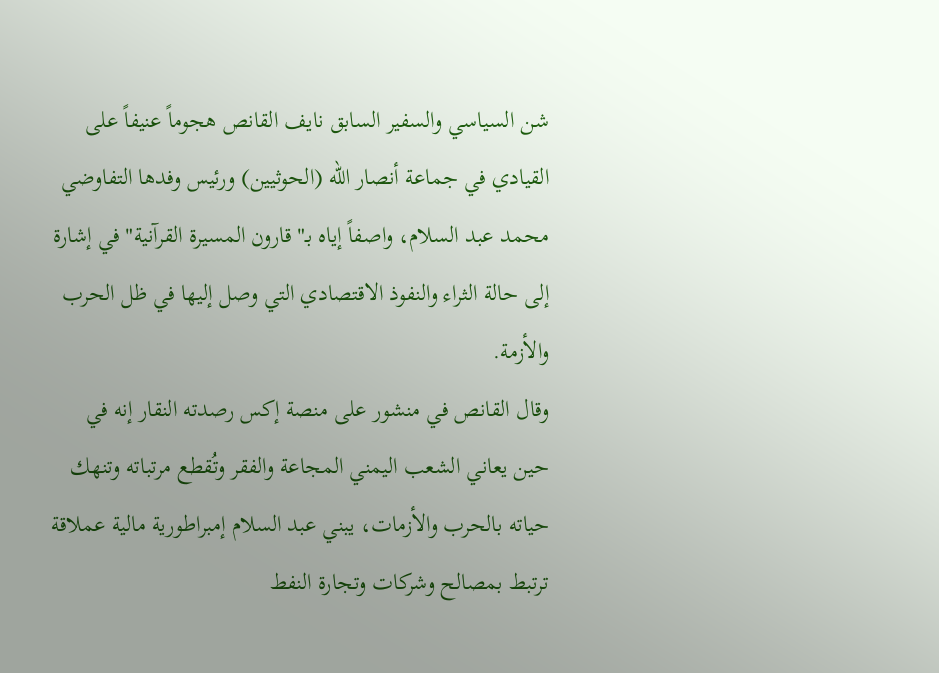شن السياسي والسفير السابق نايف القانص هجوماً عنيفاً على القيادي في جماعة أنصار الله (الحوثيين) ورئيس وفدها التفاوضي محمد عبد السلام، واصفاً إياه بـ"قارون المسيرة القرآنية" في إشارة إلى حالة الثراء والنفوذ الاقتصادي التي وصل إليها في ظل الحرب والأزمة.
وقال القانص في منشور على منصة إكس رصدته النقار إنه في حين يعاني الشعب اليمني المجاعة والفقر وتُقطع مرتباته وتنهك حياته بالحرب والأزمات، يبني عبد السلام إمبراطورية مالية عملاقة ترتبط بمصالح وشركات وتجارة النفط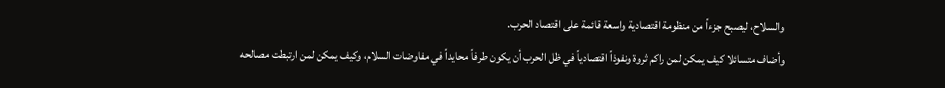والسلاح، ليصبح جزءاً من منظومة اقتصادية واسعة قائمة على اقتصاد الحرب.
وأضاف متسائلا كيف يمكن لمن راكم ثروة ونفوذاً اقتصادياً في ظل الحرب أن يكون طرفاً محايداً في مفاوضات السلام، وكيف يمكن لمن ارتبطت مصالحه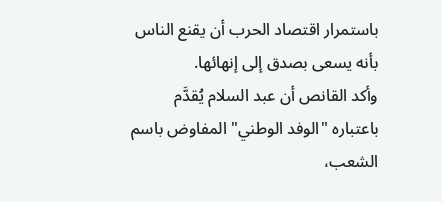باستمرار اقتصاد الحرب أن يقنع الناس بأنه يسعى بصدق إلى إنهائها.
وأكد القانص أن عبد السلام يُقدَّم باعتباره "الوفد الوطني" المفاوض باسم الشعب،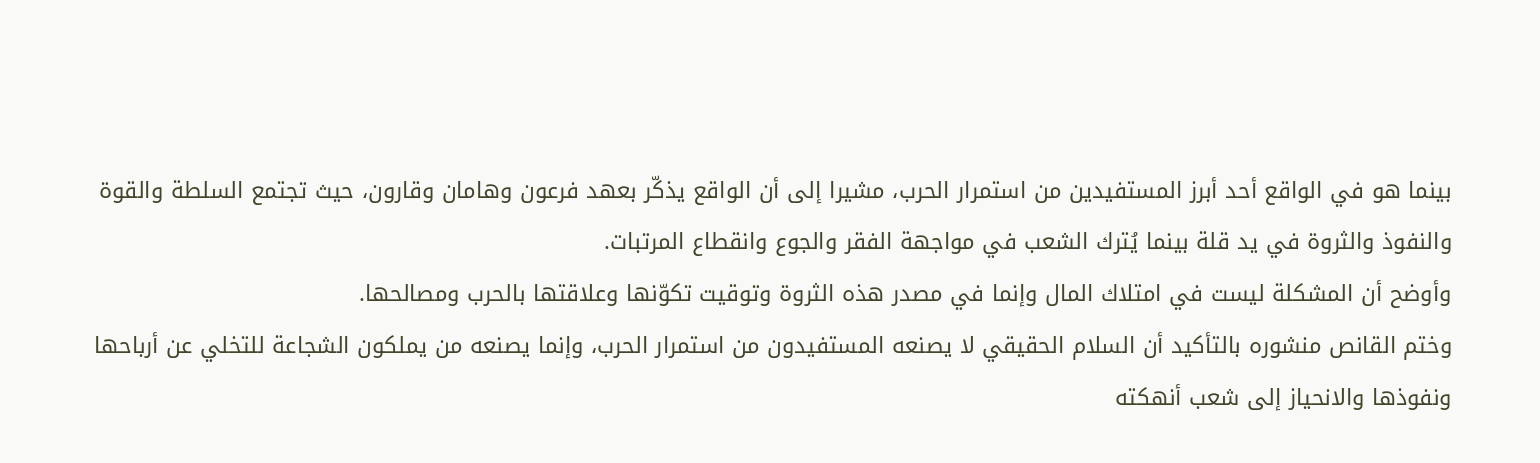بينما هو في الواقع أحد أبرز المستفيدين من استمرار الحرب، مشيرا إلى أن الواقع يذكّر بعهد فرعون وهامان وقارون، حيث تجتمع السلطة والقوة والنفوذ والثروة في يد قلة بينما يُترك الشعب في مواجهة الفقر والجوع وانقطاع المرتبات.
وأوضح أن المشكلة ليست في امتلاك المال وإنما في مصدر هذه الثروة وتوقيت تكوّنها وعلاقتها بالحرب ومصالحها.
وختم القانص منشوره بالتأكيد أن السلام الحقيقي لا يصنعه المستفيدون من استمرار الحرب، وإنما يصنعه من يملكون الشجاعة للتخلي عن أرباحها ونفوذها والانحياز إلى شعب أنهكته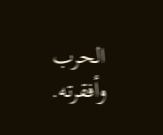الحرب وأفقرته.